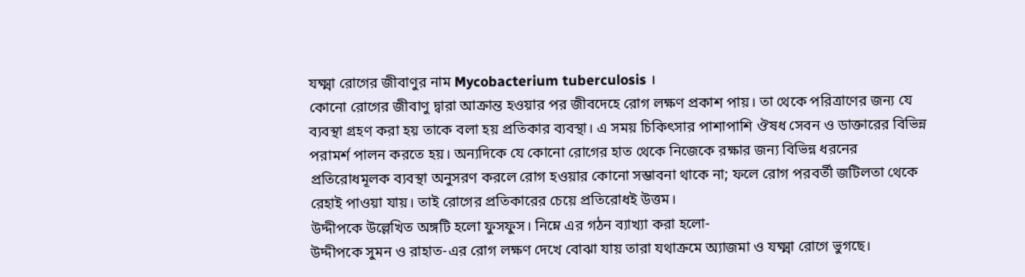যক্ষ্মা রোগের জীবাণুর নাম Mycobacterium tuberculosis ।
কোনো রোগের জীবাণু দ্বারা আক্রান্ত হওয়ার পর জীবদেহে রোগ লক্ষণ প্রকাশ পায়। তা থেকে পরিত্রাণের জন্য যে ব্যবস্থা গ্রহণ করা হয় তাকে বলা হয় প্রতিকার ব্যবস্থা। এ সময় চিকিৎসার পাশাপাশি ঔষধ সেবন ও ডাক্তারের বিভিন্ন পরামর্শ পালন করতে হয়। অন্যদিকে যে কোনো রোগের হাত থেকে নিজেকে রক্ষার জন্য বিভিন্ন ধরনের প্রতিরোধমূলক ব্যবস্থা অনুসরণ করলে রোগ হওয়ার কোনো সম্ভাবনা থাকে না; ফলে রোগ পরবর্তী জটিলতা থেকে রেহাই পাওয়া যায়। তাই রোগের প্রতিকারের চেয়ে প্রতিরোধই উত্তম।
উদ্দীপকে উল্লেখিত অঙ্গটি হলো ফুসফুস। নিম্নে এর গঠন ব্যাখ্যা করা হলো-
উদ্দীপকে সুমন ও রাহাত-এর রোগ লক্ষণ দেখে বোঝা যায় তারা যথাক্রমে অ্যাজমা ও যক্ষ্মা রোগে ভুগছে।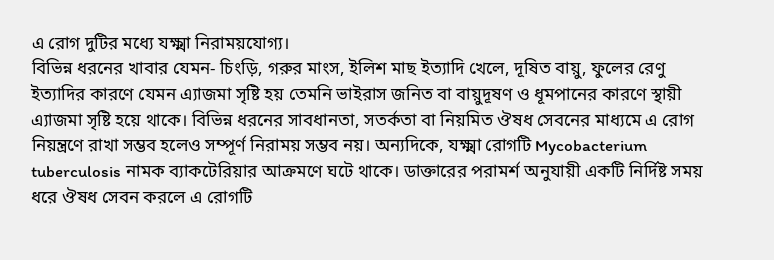এ রোগ দুটির মধ্যে যক্ষ্মা নিরাময়যোগ্য।
বিভিন্ন ধরনের খাবার যেমন- চিংড়ি, গরুর মাংস, ইলিশ মাছ ইত্যাদি খেলে, দূষিত বায়ু, ফুলের রেণু ইত্যাদির কারণে যেমন এ্যাজমা সৃষ্টি হয় তেমনি ভাইরাস জনিত বা বায়ুদূষণ ও ধূমপানের কারণে স্থায়ী এ্যাজমা সৃষ্টি হয়ে থাকে। বিভিন্ন ধরনের সাবধানতা, সতর্কতা বা নিয়মিত ঔষধ সেবনের মাধ্যমে এ রোগ নিয়ন্ত্রণে রাখা সম্ভব হলেও সম্পূর্ণ নিরাময় সম্ভব নয়। অন্যদিকে, যক্ষ্মা রোগটি Mycobacterium tuberculosis নামক ব্যাকটেরিয়ার আক্রমণে ঘটে থাকে। ডাক্তারের পরামর্শ অনুযায়ী একটি নির্দিষ্ট সময় ধরে ঔষধ সেবন করলে এ রোগটি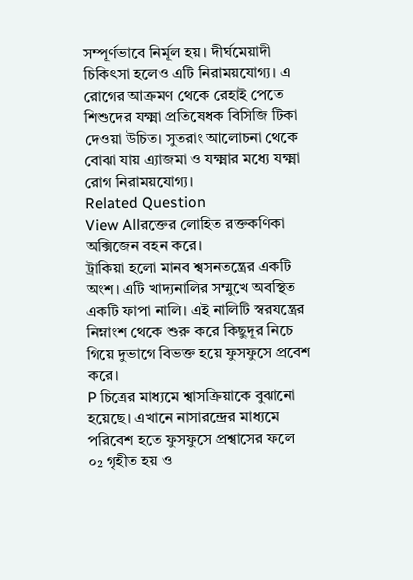সম্পূর্ণভাবে নির্মূল হয়। দীর্ঘমেয়াদী চিকিৎসা হলেও এটি নিরাময়যোগ্য। এ রোগের আক্রমণ থেকে রেহাই পেতে শিশুদের যক্ষ্মা প্রতিষেধক বিসিজি টিকা দেওয়া উচিত। সুতরাং আলোচনা থেকে বোঝা যায় এ্যাজমা ও যক্ষ্মার মধ্যে যক্ষ্মা রোগ নিরাময়যোগ্য।
Related Question
View Allরক্তের লোহিত রক্তকণিকা অক্সিজেন বহন করে।
ট্রাকিয়া হলো মানব শ্বসনতন্ত্রের একটি অংশ। এটি খাদ্যনালির সম্মুখে অবস্থিত একটি ফাপা নালি। এই নালিটি স্বরযন্ত্রের নিম্নাংশ থেকে শুরু করে কিছুদূর নিচে গিয়ে দুভাগে বিভক্ত হয়ে ফুসফুসে প্রবেশ করে।
P চিত্রের মাধ্যমে শ্বাসক্রিয়াকে বুঝানো হয়েছে। এখানে নাসারন্দ্রের মাধ্যমে পরিবেশ হতে ফুসফুসে প্রশ্বাসের ফলে ০₂ গৃহীত হয় ও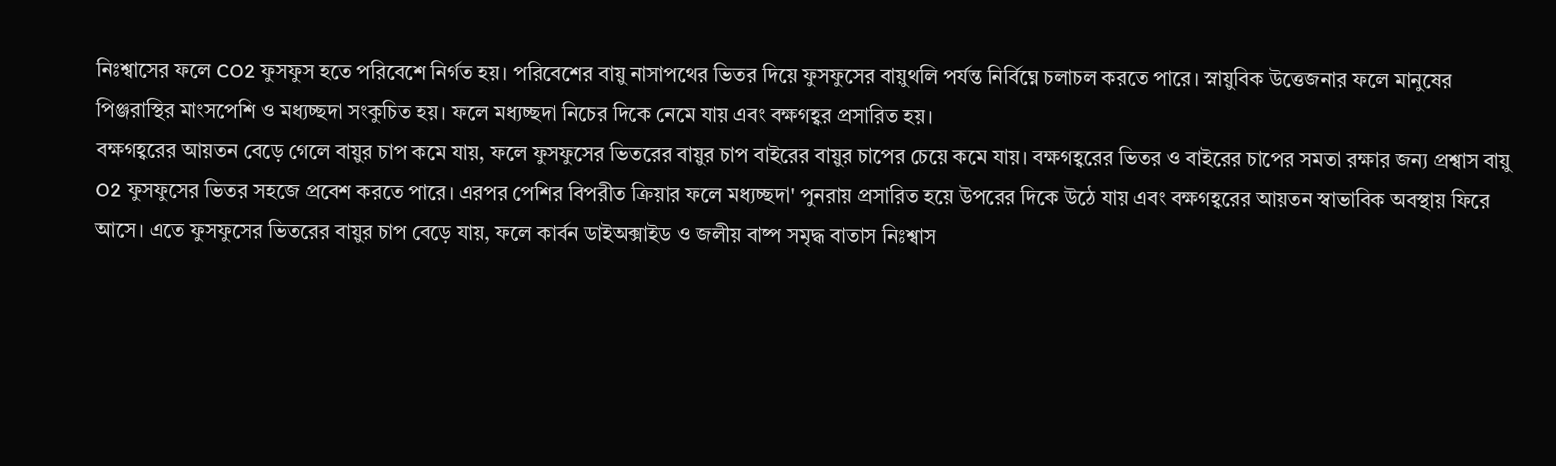নিঃশ্বাসের ফলে CO2 ফুসফুস হতে পরিবেশে নির্গত হয়। পরিবেশের বায়ু নাসাপথের ভিতর দিয়ে ফুসফুসের বায়ুথলি পর্যন্ত নির্বিঘ্নে চলাচল করতে পারে। স্নায়ুবিক উত্তেজনার ফলে মানুষের পিঞ্জরাস্থির মাংসপেশি ও মধ্যচ্ছদা সংকুচিত হয়। ফলে মধ্যচ্ছদা নিচের দিকে নেমে যায় এবং বক্ষগহ্বর প্রসারিত হয়।
বক্ষগহ্বরের আয়তন বেড়ে গেলে বায়ুর চাপ কমে যায়, ফলে ফুসফুসের ভিতরের বায়ুর চাপ বাইরের বায়ুর চাপের চেয়ে কমে যায়। বক্ষগহ্বরের ভিতর ও বাইরের চাপের সমতা রক্ষার জন্য প্রশ্বাস বায়ু O2 ফুসফুসের ভিতর সহজে প্রবেশ করতে পারে। এরপর পেশির বিপরীত ক্রিয়ার ফলে মধ্যচ্ছদা' পুনরায় প্রসারিত হয়ে উপরের দিকে উঠে যায় এবং বক্ষগহ্বরের আয়তন স্বাভাবিক অবস্থায় ফিরে আসে। এতে ফুসফুসের ভিতরের বায়ুর চাপ বেড়ে যায়, ফলে কার্বন ডাইঅক্সাইড ও জলীয় বাষ্প সমৃদ্ধ বাতাস নিঃশ্বাস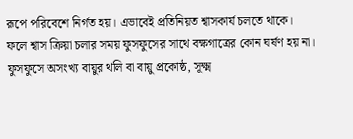রূপে পরিবেশে নির্গত হয়। এভাবেই প্রতিনিয়ত শ্বাসকার্য চলতে থাকে।
ফলে শ্বাস ক্রিয়া চলার সময় ফুসফুসের সাথে বক্ষগাত্রের কোন ঘর্ষণ হয় না। ফুসফুসে অসংখ্য বায়ুর থলি বা বায়ু প্রকোষ্ঠ, সূক্ষ্ম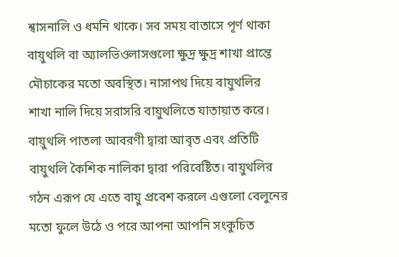শ্বাসনালি ও ধমনি থাকে। সব সময় বাতাসে পূর্ণ থাকা বায়ুথলি বা অ্যালভিওলাসগুলো ক্ষুদ্র ক্ষুদ্র শাখা প্রান্তে মৌচাকের মতো অবস্থিত। নাসাপথ দিয়ে বায়ুথলির শাখা নালি দিয়ে সরাসরি বায়ুথলিতে যাতায়াত করে। বায়ুথলি পাতলা আবরণী দ্বারা আবৃত এবং প্রতিটি বায়ুথলি কৈশিক নালিকা দ্বারা পরিবেষ্টিত। বায়ুথলির গঠন এরূপ যে এতে বায়ু প্রবেশ করলে এগুলো বেলুনের মতো ফুলে উঠে ও পরে আপনা আপনি সংকুচিত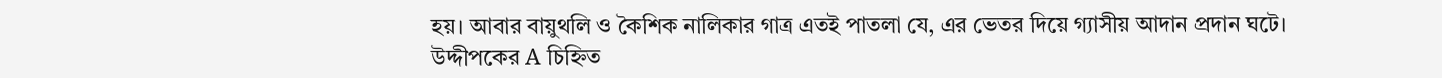হয়। আবার বায়ুথলি ও কৈশিক নালিকার গাত্র এতই পাতলা যে, এর ভেতর দিয়ে গ্যাসীয় আদান প্রদান ঘটে।
উদ্দীপকের A চিহ্নিত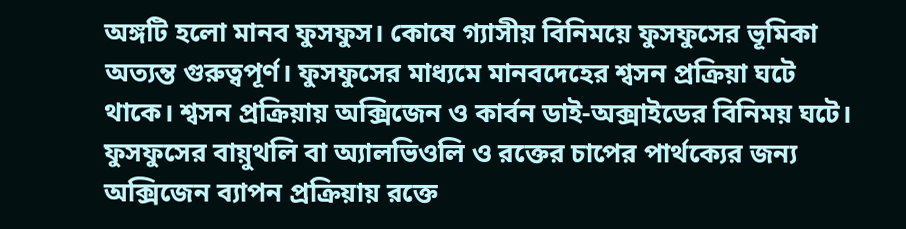অঙ্গটি হলো মানব ফুসফুস। কোষে গ্যাসীয় বিনিময়ে ফুসফুসের ভূমিকা অত্যন্ত গুরুত্বপূর্ণ। ফুসফুসের মাধ্যমে মানবদেহের শ্বসন প্রক্রিয়া ঘটে থাকে। শ্বসন প্রক্রিয়ায় অক্সিজেন ও কার্বন ডাই-অক্সাইডের বিনিময় ঘটে। ফুসফুসের বায়ুথলি বা অ্যালভিওলি ও রক্তের চাপের পার্থক্যের জন্য অক্সিজেন ব্যাপন প্রক্রিয়ায় রক্তে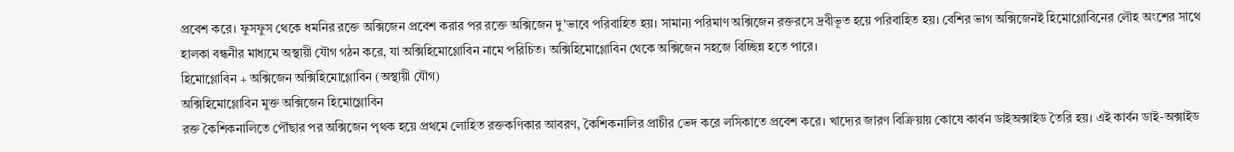প্রবেশ করে। ফুসফুস থেকে ধমনির রক্তে অক্সিজেন প্রবেশ করার পর রক্তে অক্সিজেন দু'ভাবে পরিবাহিত হয়। সামান্য পরিমাণ অক্সিজেন রক্তরসে দ্রবীভূত হয়ে পরিবাহিত হয়। বেশির ভাগ অক্সিজেনই হিমোগ্লোবিনের লৌহ অংশের সাথে হালকা বন্ধনীর মাধ্যমে অস্থায়ী যৌগ গঠন করে, যা অক্সিহিমোগ্লোবিন নামে পরিচিত। অক্সিহিমোগ্লোবিন থেকে অক্সিজেন সহজে বিচ্ছিন্ন হতে পারে।
হিমোগ্লোবিন + অক্সিজেন অক্সিহিমোগ্লোবিন (অস্থায়ী যৌগ)
অক্সিহিমোগ্লোবিন মুক্ত অক্সিজেন হিমোগ্লোবিন
রক্ত কৈশিকনালিতে পৌঁছার পর অক্সিজেন পৃথক হয়ে প্রথমে লোহিত রক্তকণিকার আবরণ, কৈশিকনালির প্রাচীর ভেদ করে লসিকাতে প্রবেশ করে। খাদ্যের জারণ বিক্রিয়ায় কোষে কার্বন ডাইঅক্সাইড তৈরি হয়। এই কার্বন ডাই-অক্সাইড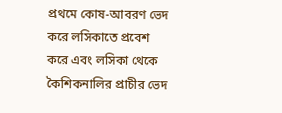প্রথমে কোষ-আবরণ ভেদ করে লসিকাতে প্রবেশ করে এবং লসিকা থেকে কৈশিকনালির প্রাচীর ভেদ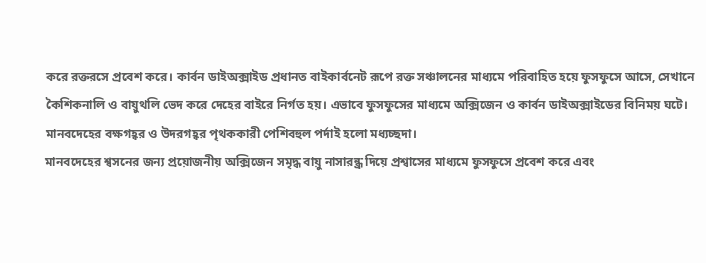করে রক্তরসে প্রবেশ করে। কার্বন ডাইঅক্সাইড প্রধানত বাইকার্বনেট রূপে রক্ত সঞ্চালনের মাধ্যমে পরিবাহিত হয়ে ফুসফুসে আসে, সেখানে কৈশিকনালি ও বায়ুথলি ভেদ করে দেহের বাইরে নির্গত হয়। এভাবে ফুসফুসের মাধ্যমে অক্সিজেন ও কার্বন ডাইঅক্সাইডের বিনিময় ঘটে।
মানবদেহের বক্ষগহ্বর ও উদরগহ্বর পৃথককারী পেশিবহুল পর্দাই হলো মধ্যচ্ছদা।
মানবদেহের শ্বসনের জন্য প্রয়োজনীয় অক্সিজেন সমৃদ্ধ বায়ু নাসারন্ধ্র দিয়ে প্রশ্বাসের মাধ্যমে ফুসফুসে প্রবেশ করে এবং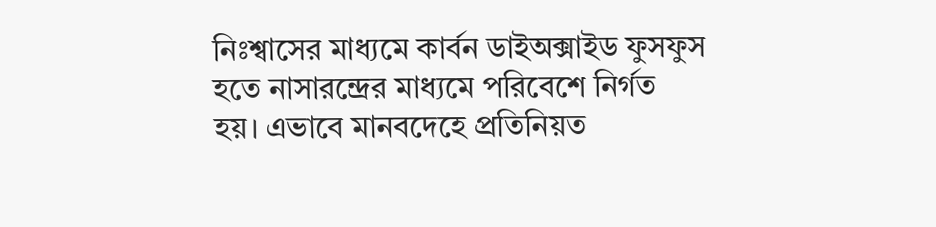নিঃশ্বাসের মাধ্যমে কার্বন ডাইঅক্সাইড ফুসফুস হতে নাসারন্দ্রের মাধ্যমে পরিবেশে নির্গত হয়। এভাবে মানবদেহে প্রতিনিয়ত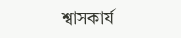শ্বাসকার্য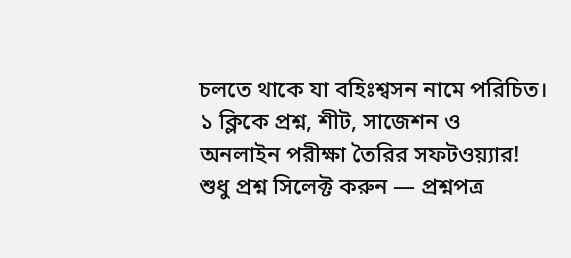চলতে থাকে যা বহিঃশ্বসন নামে পরিচিত।
১ ক্লিকে প্রশ্ন, শীট, সাজেশন ও
অনলাইন পরীক্ষা তৈরির সফটওয়্যার!
শুধু প্রশ্ন সিলেক্ট করুন — প্রশ্নপত্র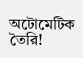অটোমেটিক তৈরি!